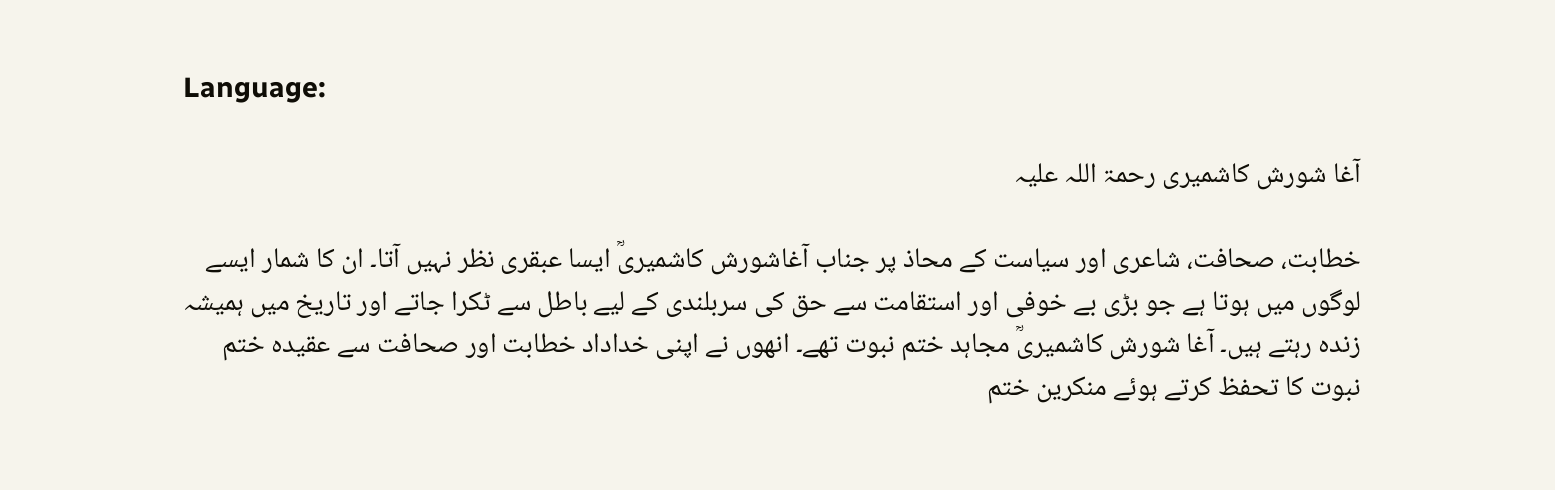Language:

آغا شورش کاشمیری رحمۃ اللہ علیہ

خطابت، صحافت، شاعری اور سیاست کے محاذ پر جناب آغاشورش کاشمیریؒ ایسا عبقری نظر نہیں آتا۔ ان کا شمار ایسے لوگوں میں ہوتا ہے جو بڑی بے خوفی اور استقامت سے حق کی سربلندی کے لیے باطل سے ٹکرا جاتے اور تاریخ میں ہمیشہ زندہ رہتے ہیں۔ آغا شورش کاشمیریؒ مجاہد ختم نبوت تھے۔ انھوں نے اپنی خداداد خطابت اور صحافت سے عقیدہ ختم نبوت کا تحفظ کرتے ہوئے منکرین ختم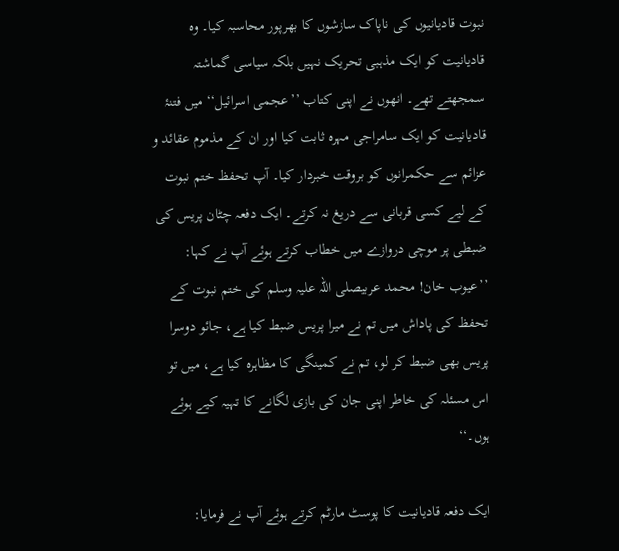نبوت قادیانیوں کی ناپاک سازشوں کا بھرپور محاسبہ کیا۔ وہ قادیانیت کو ایک مذہبی تحریک نہیں بلکہ سیاسی گماشتہ سمجھتے تھے۔ انھوں نے اپنی کتاب ’’عجمی اسرائیل‘‘ میں فتنۂ قادیانیت کو ایک سامراجی مہرہ ثابت کیا اور ان کے مذموم عقائد و عزائم سے حکمرانوں کو بروقت خبردار کیا۔ آپ تحفظ ختم نبوت کے لیے کسی قربانی سے دریغ نہ کرتے۔ ایک دفعہ چٹان پریس کی ضبطی پر موچی دروازے میں خطاب کرتے ہوئے آپ نے کہا: ’’عیوب خان! محمد عربیصلی اللہ علیہ وسلم کی ختم نبوت کے تحفظ کی پاداش میں تم نے میرا پریس ضبط کیا ہے، جائو دوسرا پریس بھی ضبط کر لو، تم نے کمینگی کا مظاہرہ کیا ہے، میں تو اس مسئلہ کی خاطر اپنی جان کی بازی لگانے کا تہیہ کیے ہوئے ہوں۔‘‘

ایک دفعہ قادیانیت کا پوسٹ مارٹم کرتے ہوئے آپ نے فرمایا: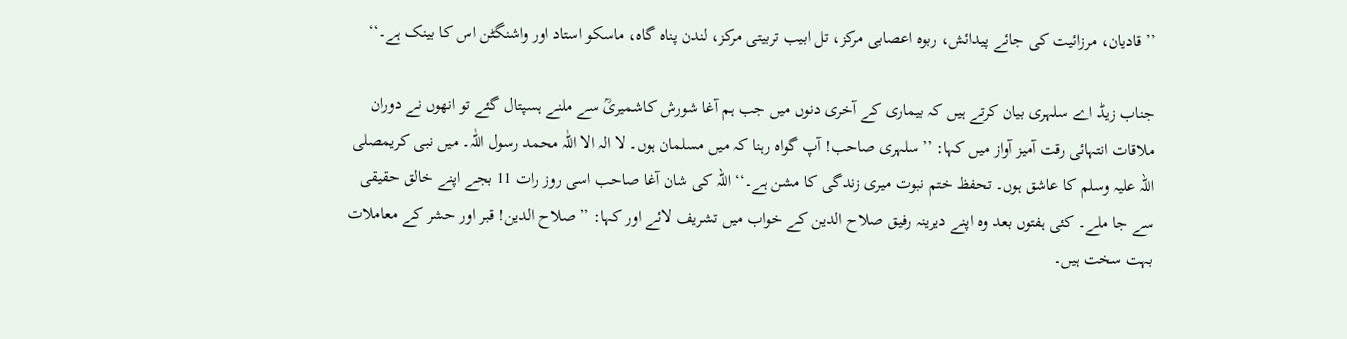’’قادیان، مرزائیت کی جائے پیدائش، ربوہ اعصابی مرکز، تل ابیب تربیتی مرکز، لندن پناہ گاہ، ماسکو استاد اور واشنگٹن اس کا بینک ہے۔‘‘

جناب زیڈ اے سلہری بیان کرتے ہیں کہ بیماری کے آخری دنوں میں جب ہم آغا شورش کاشمیریؒ سے ملنے ہسپتال گئے تو انھوں نے دوران ملاقات انتہائی رقت آمیز آواز میں کہا: ’’سلہری صاحب! آپ گواہ رہنا کہ میں مسلمان ہوں۔ لا الہ الا اللّٰہ محمد رسول اللّٰہ۔ میں نبی کریمصلی اللہ علیہ وسلم کا عاشق ہوں۔ تحفظ ختم نبوت میری زندگی کا مشن ہے۔‘‘ اللہ کی شان آغا صاحب اسی روز رات 11 بجے اپنے خالق حقیقی سے جا ملے۔ کئی ہفتوں بعد وہ اپنے دیرینہ رفیق صلاح الدین کے خواب میں تشریف لائے اور کہا: ’’صلاح الدین! قبر اور حشر کے معاملات بہت سخت ہیں۔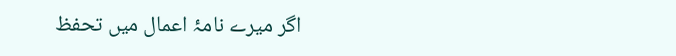اگر میرے نامۂ اعمال میں تحفظ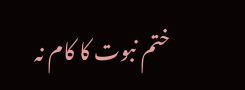ختم نبوت کا کام نہ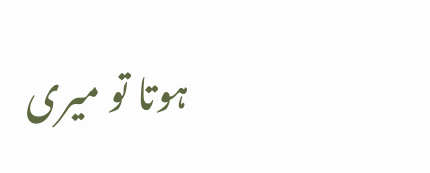ہوتا تو میری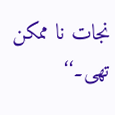نجات نا ممکن تھی۔‘‘